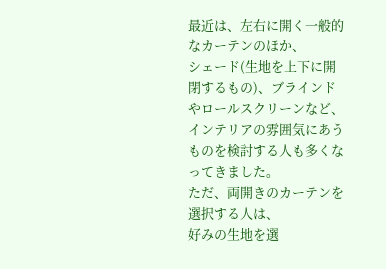最近は、左右に開く一般的なカーテンのほか、
シェード(生地を上下に開閉するもの)、ブラインドやロールスクリーンなど、
インテリアの雰囲気にあうものを検討する人も多くなってきました。
ただ、両開きのカーテンを選択する人は、
好みの生地を選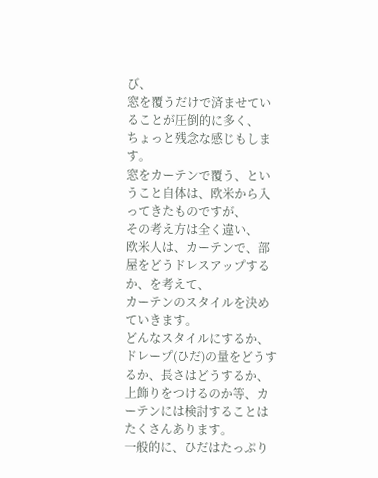び、
窓を覆うだけで済ませていることが圧倒的に多く、
ちょっと残念な感じもします。
窓をカーテンで覆う、ということ自体は、欧米から入ってきたものですが、
その考え方は全く違い、
欧米人は、カーテンで、部屋をどうドレスアップするか、を考えて、
カーテンのスタイルを決めていきます。
どんなスタイルにするか、ドレープ(ひだ)の量をどうするか、長さはどうするか、
上飾りをつけるのか等、カーテンには検討することはたくさんあります。
一般的に、ひだはたっぷり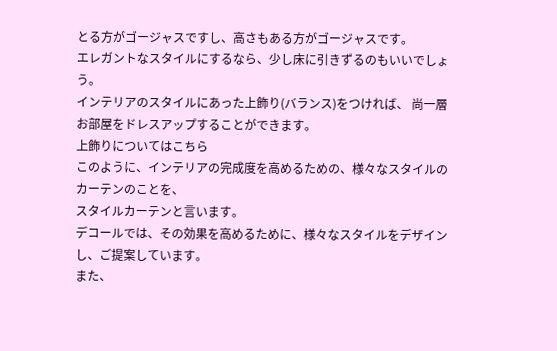とる方がゴージャスですし、高さもある方がゴージャスです。
エレガントなスタイルにするなら、少し床に引きずるのもいいでしょう。
インテリアのスタイルにあった上飾り(バランス)をつければ、 尚一層お部屋をドレスアップすることができます。
上飾りについてはこちら
このように、インテリアの完成度を高めるための、様々なスタイルのカーテンのことを、
スタイルカーテンと言います。
デコールでは、その効果を高めるために、様々なスタイルをデザインし、ご提案しています。
また、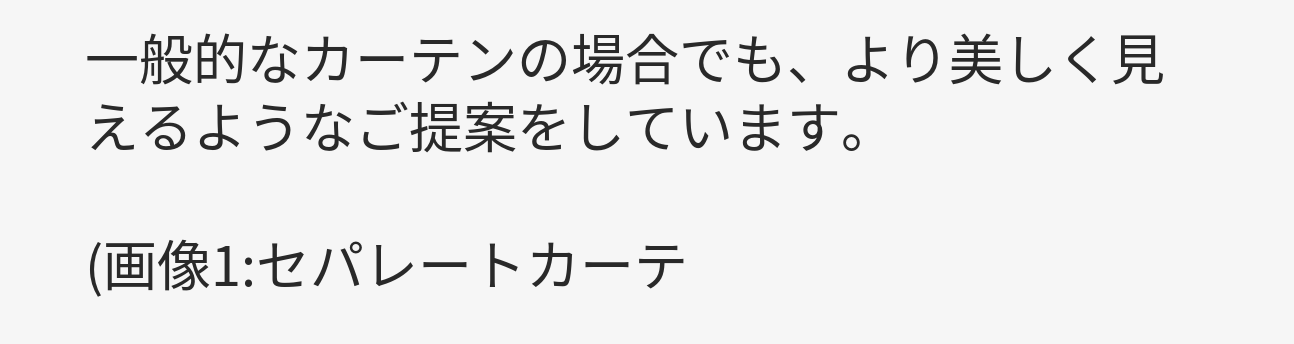一般的なカーテンの場合でも、より美しく見えるようなご提案をしています。

(画像1:セパレートカーテ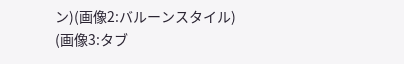ン)(画像2:バルーンスタイル)
(画像3:タブ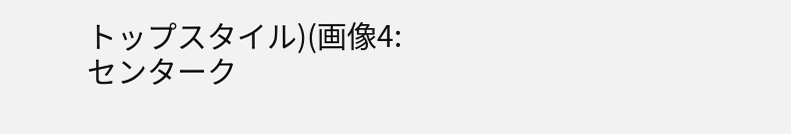トップスタイル)(画像4:センターク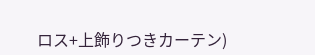ロス+上飾りつきカーテン)